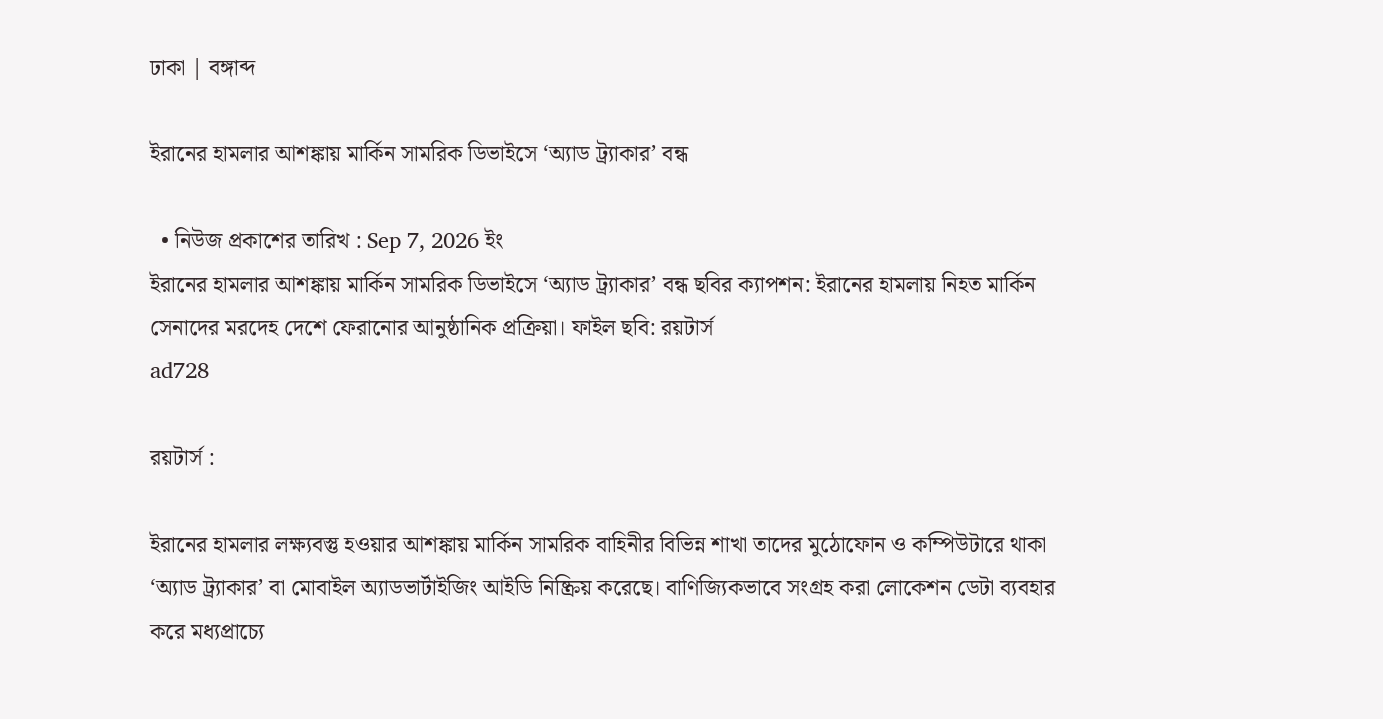ঢাকা | বঙ্গাব্দ

ইরানের হামলার আশঙ্কায় মার্কিন সামরিক ডিভাইসে ‘অ্যাড ট্র্যাকার’ বন্ধ

  • নিউজ প্রকাশের তারিখ : Sep 7, 2026 ইং
ইরানের হামলার আশঙ্কায় মার্কিন সামরিক ডিভাইসে ‘অ্যাড ট্র্যাকার’ বন্ধ ছবির ক্যাপশন: ইরানের হামলায় নিহত মার্কিন সেনাদের মরদেহ দেশে ফেরানোর আনুষ্ঠানিক প্রক্রিয়া। ফাইল ছবি: রয়টার্স
ad728

রয়টার্স :

ইরানের হামলার লক্ষ্যবস্তু হওয়ার আশঙ্কায় মার্কিন সামরিক বাহিনীর বিভিন্ন শাখা তাদের মুঠোফোন ও কম্পিউটারে থাকা ‘অ্যাড ট্র্যাকার’ বা মোবাইল অ্যাডভার্টাইজিং আইডি নিষ্ক্রিয় করেছে। বাণিজ্যিকভাবে সংগ্রহ করা লোকেশন ডেটা ব্যবহার করে মধ্যপ্রাচ্যে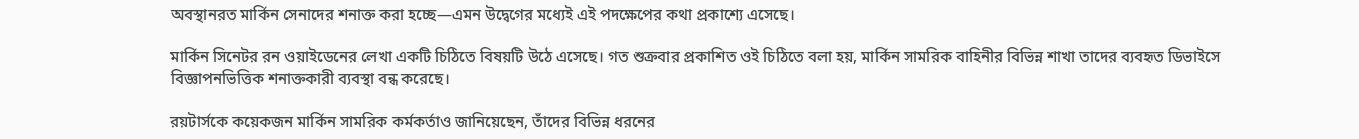অবস্থানরত মার্কিন সেনাদের শনাক্ত করা হচ্ছে—এমন উদ্বেগের মধ্যেই এই পদক্ষেপের কথা প্রকাশ্যে এসেছে।

মার্কিন সিনেটর রন ওয়াইডেনের লেখা একটি চিঠিতে বিষয়টি উঠে এসেছে। গত শুক্রবার প্রকাশিত ওই চিঠিতে বলা হয়, মার্কিন সামরিক বাহিনীর বিভিন্ন শাখা তাদের ব্যবহৃত ডিভাইসে বিজ্ঞাপনভিত্তিক শনাক্তকারী ব্যবস্থা বন্ধ করেছে।

রয়টার্সকে কয়েকজন মার্কিন সামরিক কর্মকর্তাও জানিয়েছেন, তাঁদের বিভিন্ন ধরনের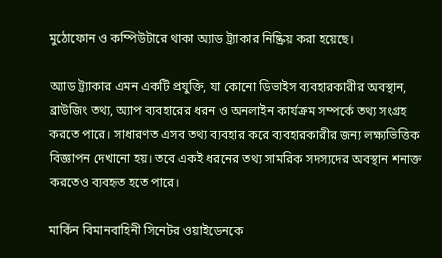মুঠোফোন ও কম্পিউটারে থাকা অ্যাড ট্র্যাকার নিষ্ক্রিয় করা হয়েছে।

অ্যাড ট্র্যাকার এমন একটি প্রযুক্তি, যা কোনো ডিভাইস ব্যবহারকারীর অবস্থান, ব্রাউজিং তথ্য, অ্যাপ ব্যবহারের ধরন ও অনলাইন কার্যক্রম সম্পর্কে তথ্য সংগ্রহ করতে পারে। সাধারণত এসব তথ্য ব্যবহার করে ব্যবহারকারীর জন্য লক্ষ্যভিত্তিক বিজ্ঞাপন দেখানো হয়। তবে একই ধরনের তথ্য সামরিক সদস্যদের অবস্থান শনাক্ত করতেও ব্যবহৃত হতে পারে।

মার্কিন বিমানবাহিনী সিনেটর ওয়াইডেনকে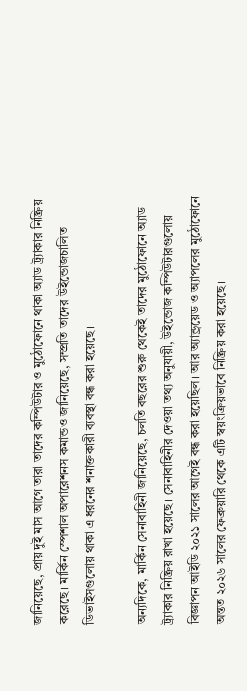জানিয়েছে, প্রায় দুই মাস আগে তারা তাদের কম্পিউটার ও মুঠোফোনে থাকা অ্যাড ট্র্যাকার নিষ্ক্রিয় করেছে। মার্কিন স্পেশাল অপারেশনস কমান্ডও জানিয়েছে, সম্প্রতি তাদের উইন্ডোজচালিত ডিভাইসগুলোয় থাকা এ ধরনের শনাক্তকারী ব্যবস্থা বন্ধ করা হয়েছে।

অন্যদিকে, মার্কিন সেনাবাহিনী জানিয়েছে, চলতি বছরের শুরু থেকেই তাদের মুঠোফোনে অ্যাড ট্র্যাকার নিষ্ক্রিয় রাখা হয়েছে। সেনাবাহিনীর দেওয়া তথ্য অনুযায়ী, উইন্ডোজ কম্পিউটারগুলোয় বিজ্ঞাপন আইডি ২০২১ সালের আগেই বন্ধ করা হয়েছিল। আর অ্যান্ড্রয়েড ও অ্যাপলের মুঠোফোনে অন্তত ২০২৬ সালের ফেব্রুয়ারি থেকে এটি স্বয়ংক্রিয়ভাবে নিষ্ক্রিয় করা হয়েছে।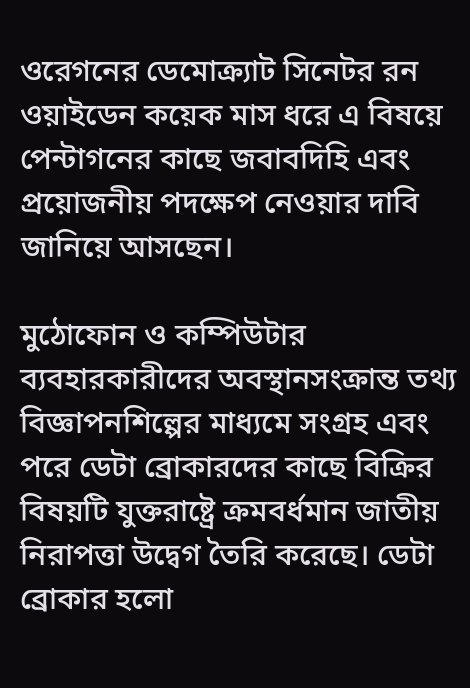ওরেগনের ডেমোক্র্যাট সিনেটর রন ওয়াইডেন কয়েক মাস ধরে এ বিষয়ে পেন্টাগনের কাছে জবাবদিহি এবং প্রয়োজনীয় পদক্ষেপ নেওয়ার দাবি জানিয়ে আসছেন।

মুঠোফোন ও কম্পিউটার ব্যবহারকারীদের অবস্থানসংক্রান্ত তথ্য বিজ্ঞাপনশিল্পের মাধ্যমে সংগ্রহ এবং পরে ডেটা ব্রোকারদের কাছে বিক্রির বিষয়টি যুক্তরাষ্ট্রে ক্রমবর্ধমান জাতীয় নিরাপত্তা উদ্বেগ তৈরি করেছে। ডেটা ব্রোকার হলো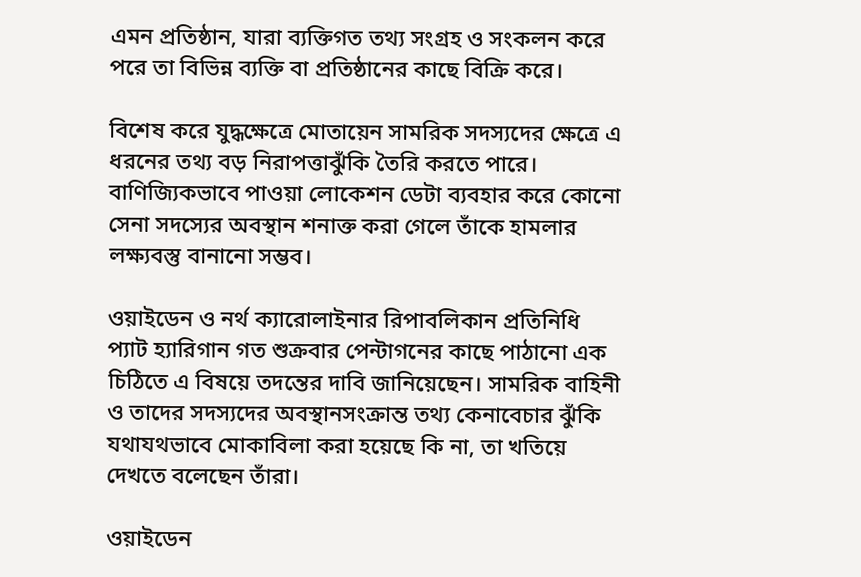এমন প্রতিষ্ঠান, যারা ব্যক্তিগত তথ্য সংগ্রহ ও সংকলন করে পরে তা বিভিন্ন ব্যক্তি বা প্রতিষ্ঠানের কাছে বিক্রি করে।

বিশেষ করে যুদ্ধক্ষেত্রে মোতায়েন সামরিক সদস্যদের ক্ষেত্রে এ ধরনের তথ্য বড় নিরাপত্তাঝুঁকি তৈরি করতে পারে। বাণিজ্যিকভাবে পাওয়া লোকেশন ডেটা ব্যবহার করে কোনো সেনা সদস্যের অবস্থান শনাক্ত করা গেলে তাঁকে হামলার লক্ষ্যবস্তু বানানো সম্ভব।

ওয়াইডেন ও নর্থ ক্যারোলাইনার রিপাবলিকান প্রতিনিধি প্যাট হ্যারিগান গত শুক্রবার পেন্টাগনের কাছে পাঠানো এক চিঠিতে এ বিষয়ে তদন্তের দাবি জানিয়েছেন। সামরিক বাহিনী ও তাদের সদস্যদের অবস্থানসংক্রান্ত তথ্য কেনাবেচার ঝুঁকি যথাযথভাবে মোকাবিলা করা হয়েছে কি না, তা খতিয়ে দেখতে বলেছেন তাঁরা।

ওয়াইডেন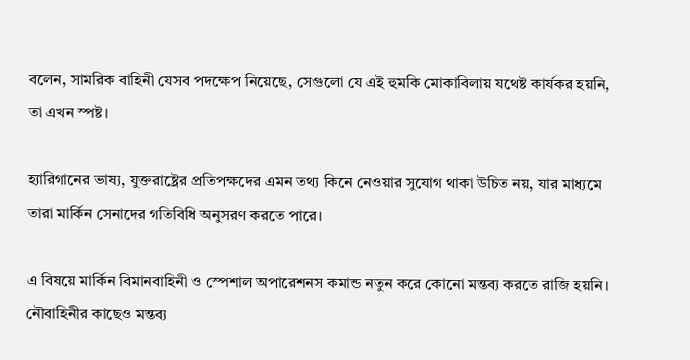বলেন, সামরিক বাহিনী যেসব পদক্ষেপ নিয়েছে, সেগুলো যে এই হুমকি মোকাবিলায় যথেষ্ট কার্যকর হয়নি, তা এখন স্পষ্ট।

হ্যারিগানের ভাষ্য, যুক্তরাষ্ট্রের প্রতিপক্ষদের এমন তথ্য কিনে নেওয়ার সুযোগ থাকা উচিত নয়, যার মাধ্যমে তারা মার্কিন সেনাদের গতিবিধি অনুসরণ করতে পারে।

এ বিষয়ে মার্কিন বিমানবাহিনী ও স্পেশাল অপারেশনস কমান্ড নতুন করে কোনো মন্তব্য করতে রাজি হয়নি। নৌবাহিনীর কাছেও মন্তব্য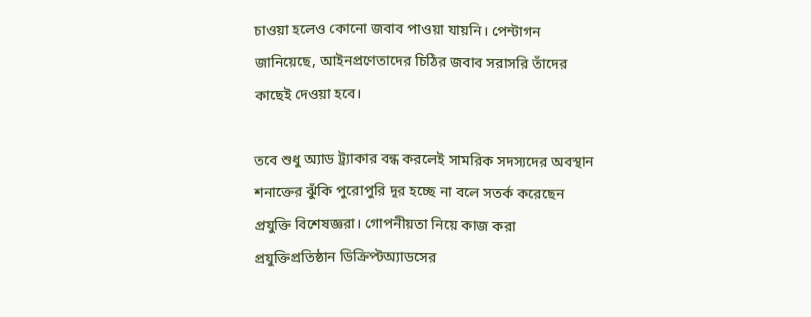চাওয়া হলেও কোনো জবাব পাওয়া যায়নি। পেন্টাগন জানিয়েছে, আইনপ্রণেতাদের চিঠির জবাব সরাসরি তাঁদের কাছেই দেওয়া হবে।

তবে শুধু অ্যাড ট্র্যাকার বন্ধ করলেই সামরিক সদস্যদের অবস্থান শনাক্তের ঝুঁকি পুরোপুরি দূর হচ্ছে না বলে সতর্ক করেছেন প্রযুক্তি বিশেষজ্ঞরা। গোপনীয়তা নিয়ে কাজ করা প্রযুক্তিপ্রতিষ্ঠান ডিক্রিপ্টঅ্যাডসের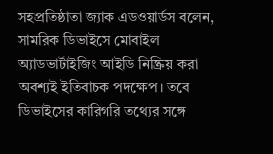সহপ্রতিষ্ঠাতা জ্যাক এডওয়ার্ডস বলেন, সামরিক ডিভাইসে মোবাইল অ্যাডভার্টাইজিং আইডি নিষ্ক্রিয় করা অবশ্যই ইতিবাচক পদক্ষেপ। তবে ডিভাইসের কারিগরি তথ্যের সঙ্গে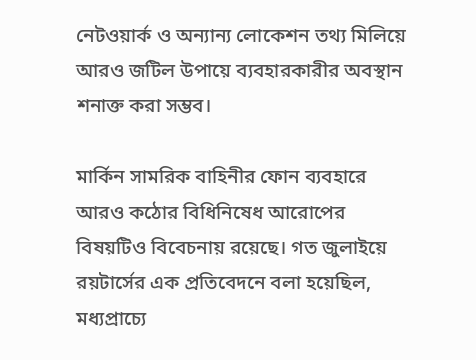নেটওয়ার্ক ও অন্যান্য লোকেশন তথ্য মিলিয়ে আরও জটিল উপায়ে ব্যবহারকারীর অবস্থান শনাক্ত করা সম্ভব।

মার্কিন সামরিক বাহিনীর ফোন ব্যবহারে আরও কঠোর বিধিনিষেধ আরোপের বিষয়টিও বিবেচনায় রয়েছে। গত জুলাইয়ে রয়টার্সের এক প্রতিবেদনে বলা হয়েছিল, মধ্যপ্রাচ্যে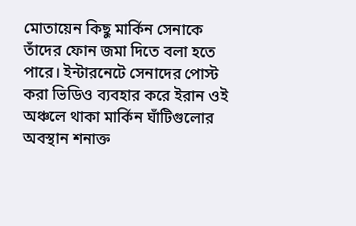মোতায়েন কিছু মার্কিন সেনাকে তাঁদের ফোন জমা দিতে বলা হতে পারে। ইন্টারনেটে সেনাদের পোস্ট করা ভিডিও ব্যবহার করে ইরান ওই অঞ্চলে থাকা মার্কিন ঘাঁটিগুলোর অবস্থান শনাক্ত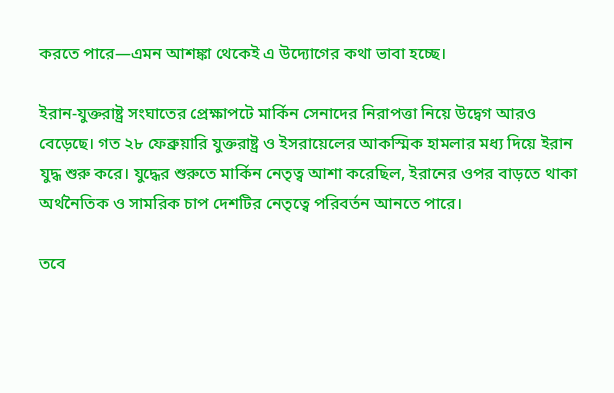করতে পারে—এমন আশঙ্কা থেকেই এ উদ্যোগের কথা ভাবা হচ্ছে।

ইরান-যুক্তরাষ্ট্র সংঘাতের প্রেক্ষাপটে মার্কিন সেনাদের নিরাপত্তা নিয়ে উদ্বেগ আরও বেড়েছে। গত ২৮ ফেব্রুয়ারি যুক্তরাষ্ট্র ও ইসরায়েলের আকস্মিক হামলার মধ্য দিয়ে ইরান যুদ্ধ শুরু করে। যুদ্ধের শুরুতে মার্কিন নেতৃত্ব আশা করেছিল, ইরানের ওপর বাড়তে থাকা অর্থনৈতিক ও সামরিক চাপ দেশটির নেতৃত্বে পরিবর্তন আনতে পারে।

তবে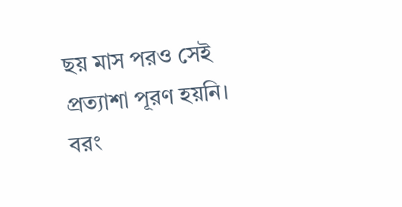ছয় মাস পরও সেই প্রত্যাশা পূরণ হয়নি। বরং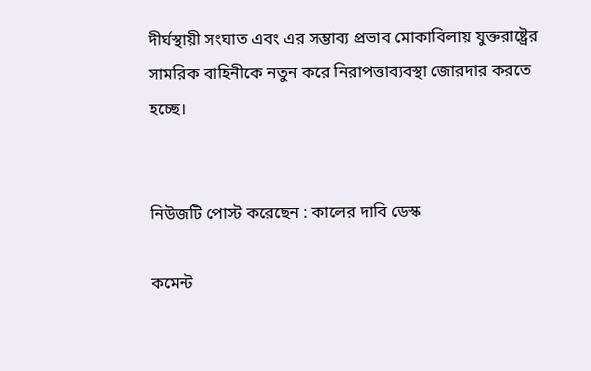দীর্ঘস্থায়ী সংঘাত এবং এর সম্ভাব্য প্রভাব মোকাবিলায় যুক্তরাষ্ট্রের সামরিক বাহিনীকে নতুন করে নিরাপত্তাব্যবস্থা জোরদার করতে হচ্ছে।


নিউজটি পোস্ট করেছেন : কালের দাবি ডেস্ক

কমেন্ট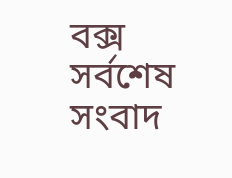বক্স
সর্বশেষ সংবাদ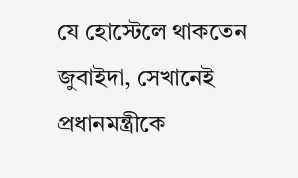যে হোস্টেলে থাকতেন জুবাইদা, সেখানেই প্রধানমন্ত্রীকে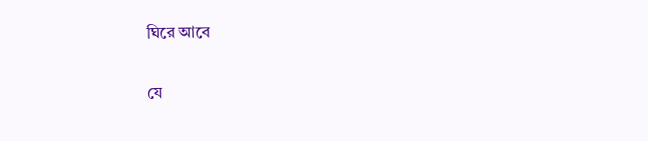ঘিরে আবে

যে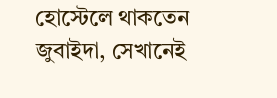হোস্টেলে থাকতেন জুবাইদা, সেখানেই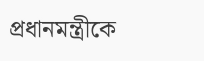প্রধানমন্ত্রীকে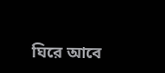ঘিরে আবে